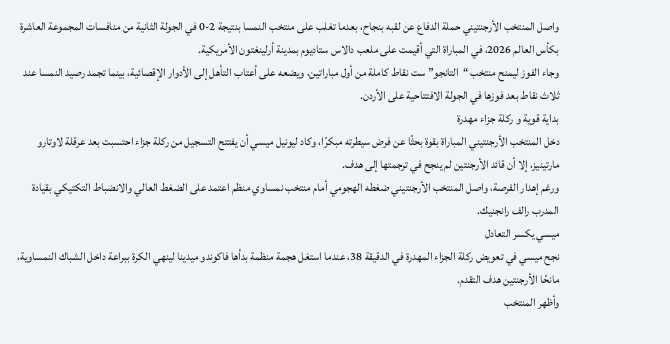واصل المنتخب الأرجنتيني حملة الدفاع عن لقبه بنجاح، بعدما تغلب على منتخب النمسا بنتيجة 2-0 في الجولة الثانية من منافسات المجموعة العاشرة بكأس العالم 2026، في المباراة التي أقيمت على ملعب دالاس ستاديوم بمدينة أرلينغتون الأمريكية.
وجاء الفوز ليمنح منتخب “التانجو” ست نقاط كاملة من أول مباراتين، ويضعه على أعتاب التأهل إلى الأدوار الإقصائية، بينما تجمد رصيد النمسا عند ثلاث نقاط بعد فوزها في الجولة الافتتاحية على الأردن.
بداية قوية و ركلة جزاء مهدرة
دخل المنتخب الأرجنتيني المباراة بقوة بحثًا عن فرض سيطرته مبكرًا، وكاد ليونيل ميسي أن يفتتح التسجيل من ركلة جزاء احتسبت بعد عرقلة لاوتارو مارتينيز، إلا أن قائد الأرجنتين لم ينجح في ترجمتها إلى هدف.
ورغم إهدار الفرصة، واصل المنتخب الأرجنتيني ضغطه الهجومي أمام منتخب نمساوي منظم اعتمد على الضغط العالي والانضباط التكتيكي بقيادة المدرب رالف رانجنيك.
ميسي يكسر التعادل
نجح ميسي في تعويض ركلة الجزاء المهدرة في الدقيقة 38، عندما استغل هجمة منظمة بدأها فاكوندو ميدينا لينهي الكرة ببراعة داخل الشباك النمساوية، مانحًا الأرجنتين هدف التقدم.
وأظهر المنتخب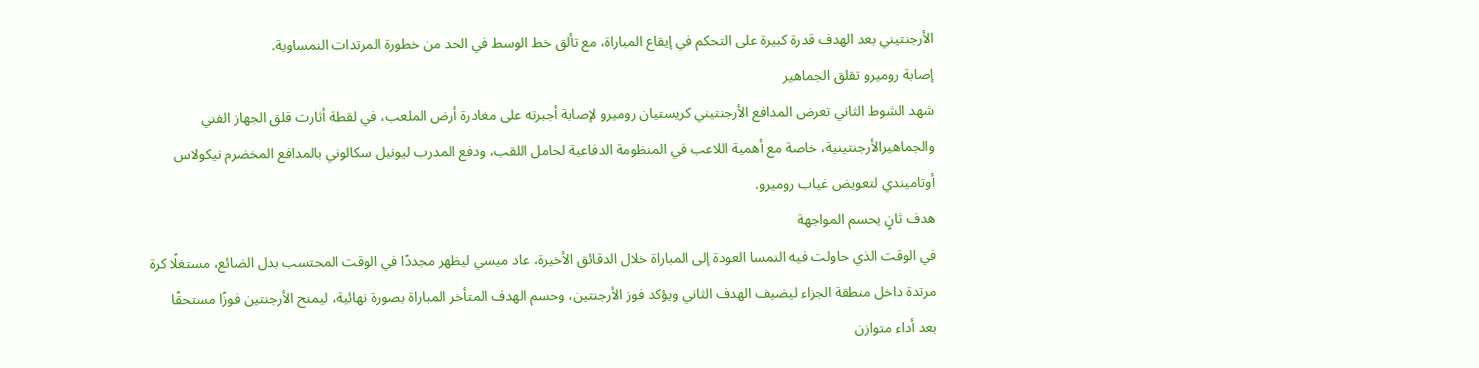الأرجنتيني بعد الهدف قدرة كبيرة على التحكم في إيقاع المباراة، مع تألق خط الوسط في الحد من خطورة المرتدات النمساوية.
إصابة روميرو تقلق الجماهير
شهد الشوط الثاني تعرض المدافع الأرجنتيني كريستيان روميرو لإصابة أجبرته على مغادرة أرض الملعب، في لقطة أثارت قلق الجهاز الفني والجماهيرالأرجنتينية، خاصة مع أهمية اللاعب في المنظومة الدفاعية لحامل اللقب، ودفع المدرب ليونيل سكالوني بالمدافع المخضرم نيكولاس أوتاميندي لتعويض غياب روميرو.
هدف ثانٍ يحسم المواجهة
في الوقت الذي حاولت فيه النمسا العودة إلى المباراة خلال الدقائق الأخيرة، عاد ميسي ليظهر مجددًا في الوقت المحتسب بدل الضائع، مستغلًا كرة مرتدة داخل منطقة الجزاء ليضيف الهدف الثاني ويؤكد فوز الأرجنتين، وحسم الهدف المتأخر المباراة بصورة نهائية، ليمنح الأرجنتين فوزًا مستحقًا بعد أداء متوازن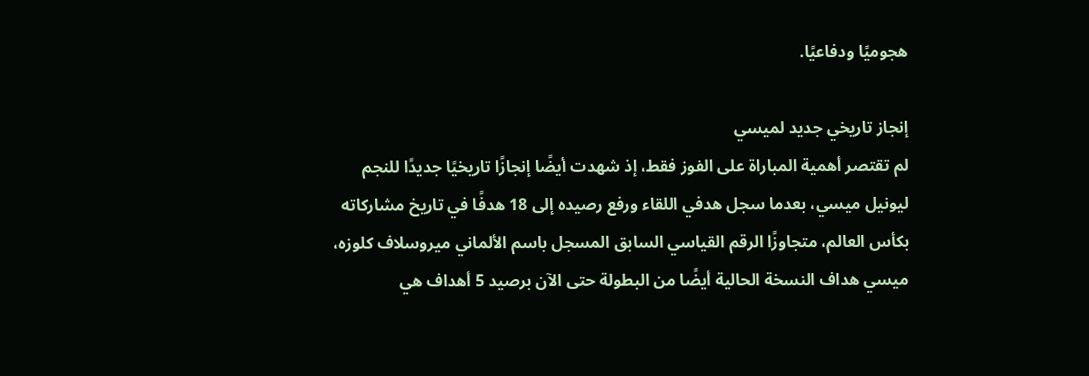هجوميًا ودفاعيًا.

إنجاز تاريخي جديد لميسي
لم تقتصر أهمية المباراة على الفوز فقط، إذ شهدت أيضًا إنجازًا تاريخيًا جديدًا للنجم ليونيل ميسي، بعدما سجل هدفي اللقاء ورفع رصيده إلى 18 هدفًا في تاريخ مشاركاته بكأس العالم، متجاوزًا الرقم القياسي السابق المسجل باسم الألماني ميروسلاف كلوزه، ميسي هداف النسخة الحالية أيضًا من البطولة حتى الآن برصيد 5 أهداف هي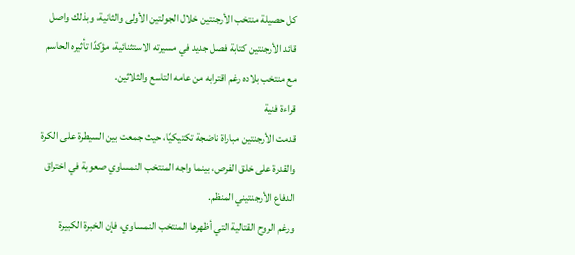كل حصيلة منتخب الأرجنتين خلال الجولتين الأولى والثانية، وبذلك واصل قائد الأرجنتين كتابة فصل جديد في مسيرته الاستثنائية، مؤكدًا تأثيره الحاسم مع منتخب بلاده رغم اقترابه من عامه التاسع والثلاثين.
قراءة فنية
قدمت الأرجنتين مباراة ناضجة تكتيكيًا، حيث جمعت بين السيطرة على الكرة والقدرة على خلق الفرص، بينما واجه المنتخب النمساوي صعوبة في اختراق الدفاع الأرجنتيني المنظم.
ورغم الروح القتالية التي أظهرها المنتخب النمساوي، فإن الخبرة الكبيرة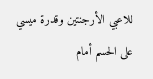للاعبي الأرجنتين وقدرة ميسي على الحسم أمام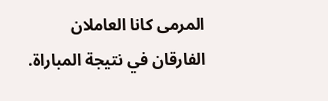المرمى كانا العاملان الفارقان في نتيجة المباراة.